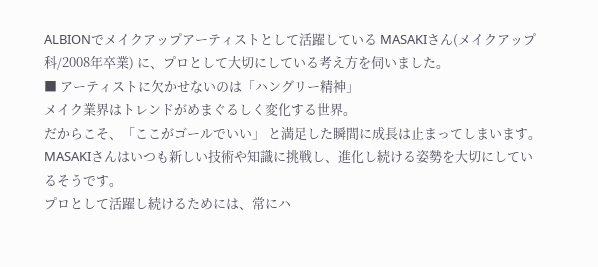ALBIONでメイクアップアーティストとして活躍している MASAKIさん(メイクアップ科/2008年卒業) に、プロとして大切にしている考え方を伺いました。
■ アーティストに欠かせないのは「ハングリー精神」
メイク業界はトレンドがめまぐるしく変化する世界。
だからこそ、「ここがゴールでいい」 と満足した瞬間に成長は止まってしまいます。
MASAKIさんはいつも新しい技術や知識に挑戦し、進化し続ける姿勢を大切にしているそうです。
プロとして活躍し続けるためには、常にハ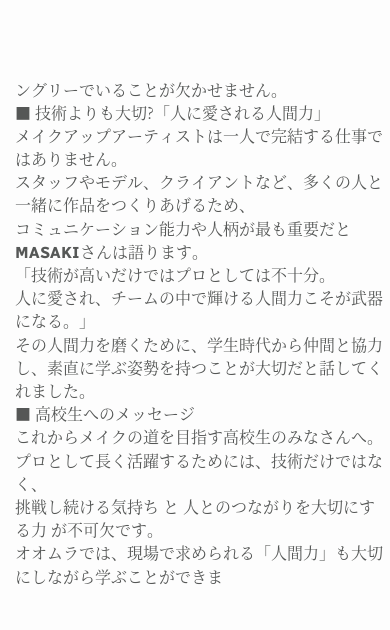ングリーでいることが欠かせません。
■ 技術よりも大切?「人に愛される人間力」
メイクアップアーティストは一人で完結する仕事ではありません。
スタッフやモデル、クライアントなど、多くの人と一緒に作品をつくりあげるため、
コミュニケーション能力や人柄が最も重要だとMASAKIさんは語ります。
「技術が高いだけではプロとしては不十分。
人に愛され、チームの中で輝ける人間力こそが武器になる。」
その人間力を磨くために、学生時代から仲間と協力し、素直に学ぶ姿勢を持つことが大切だと話してくれました。
■ 高校生へのメッセージ
これからメイクの道を目指す高校生のみなさんへ。
プロとして長く活躍するためには、技術だけではなく、
挑戦し続ける気持ち と 人とのつながりを大切にする力 が不可欠です。
オオムラでは、現場で求められる「人間力」も大切にしながら学ぶことができま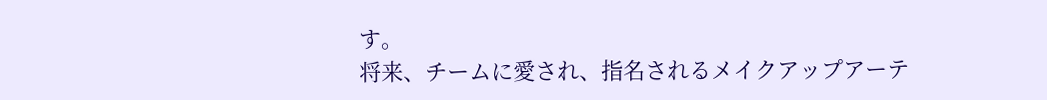す。
将来、チームに愛され、指名されるメイクアップアーテ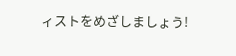ィストをめざしましょう!